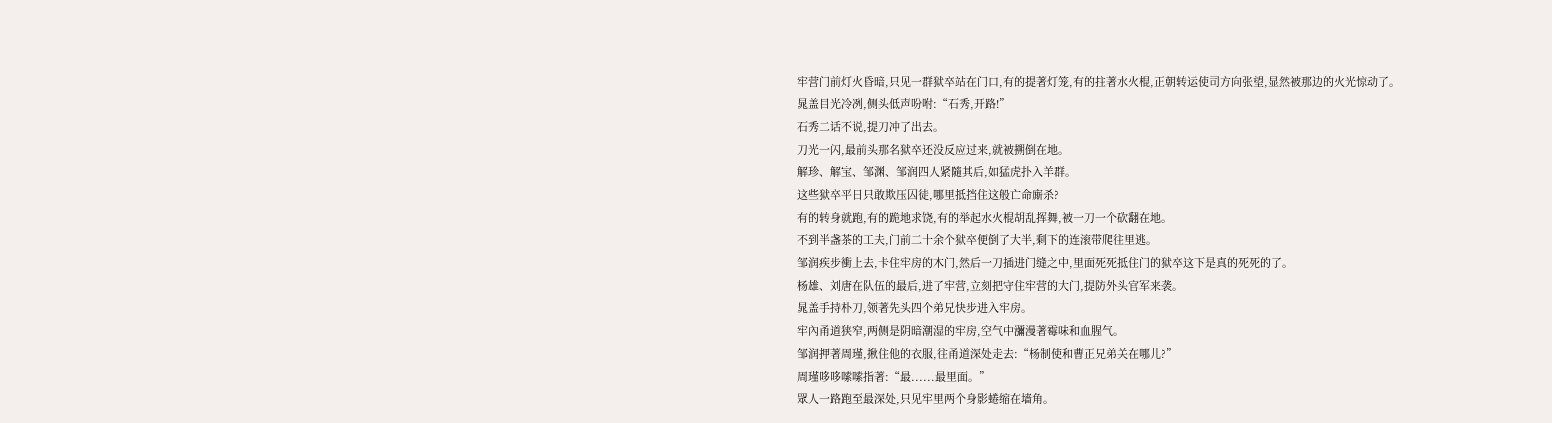牢营门前灯火昏暗,只见一群狱卒站在门口,有的提著灯笼,有的拄著水火棍,正朝转运使司方向张望,显然被那边的火光惊动了。
晁盖目光冷冽,侧头低声吩咐:“石秀,开路!”
石秀二话不说,提刀冲了出去。
刀光一闪,最前头那名狱卒还没反应过来,就被搠倒在地。
解珍、解宝、邹渊、邹润四人紧隨其后,如猛虎扑入羊群。
这些狱卒平日只敢欺压囚徒,哪里抵挡住这般亡命廝杀?
有的转身就跑,有的跪地求饶,有的举起水火棍胡乱挥舞,被一刀一个砍翻在地。
不到半盏茶的工夫,门前二十余个狱卒便倒了大半,剩下的连滚带爬往里逃。
邹润疾步衝上去,卡住牢房的木门,然后一刀插进门缝之中,里面死死抵住门的狱卒这下是真的死死的了。
杨雄、刘唐在队伍的最后,进了牢营,立刻把守住牢营的大门,提防外头官军来袭。
晁盖手持朴刀,领著先头四个弟兄快步进入牢房。
牢內甬道狭窄,两侧是阴暗潮湿的牢房,空气中瀰漫著霉味和血腥气。
邹润押著周瑾,揪住他的衣服,往甬道深处走去:“杨制使和曹正兄弟关在哪儿?”
周瑾哆哆嗦嗦指著:“最......最里面。”
眾人一路跑至最深处,只见牢里两个身影蜷缩在墙角。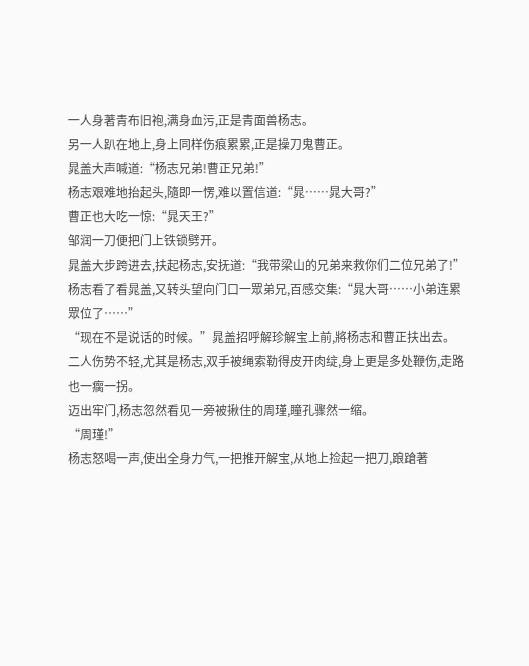一人身著青布旧袍,满身血污,正是青面兽杨志。
另一人趴在地上,身上同样伤痕累累,正是操刀鬼曹正。
晁盖大声喊道:“杨志兄弟!曹正兄弟!”
杨志艰难地抬起头,隨即一愣,难以置信道:“晁……晁大哥?”
曹正也大吃一惊:“晁天王?”
邹润一刀便把门上铁锁劈开。
晁盖大步跨进去,扶起杨志,安抚道:“我带梁山的兄弟来救你们二位兄弟了!”
杨志看了看晁盖,又转头望向门口一眾弟兄,百感交集:“晁大哥……小弟连累眾位了……”
“现在不是说话的时候。”晁盖招呼解珍解宝上前,將杨志和曹正扶出去。
二人伤势不轻,尤其是杨志,双手被绳索勒得皮开肉绽,身上更是多处鞭伤,走路也一瘸一拐。
迈出牢门,杨志忽然看见一旁被揪住的周瑾,瞳孔骤然一缩。
“周瑾!”
杨志怒喝一声,使出全身力气,一把推开解宝,从地上捡起一把刀,踉蹌著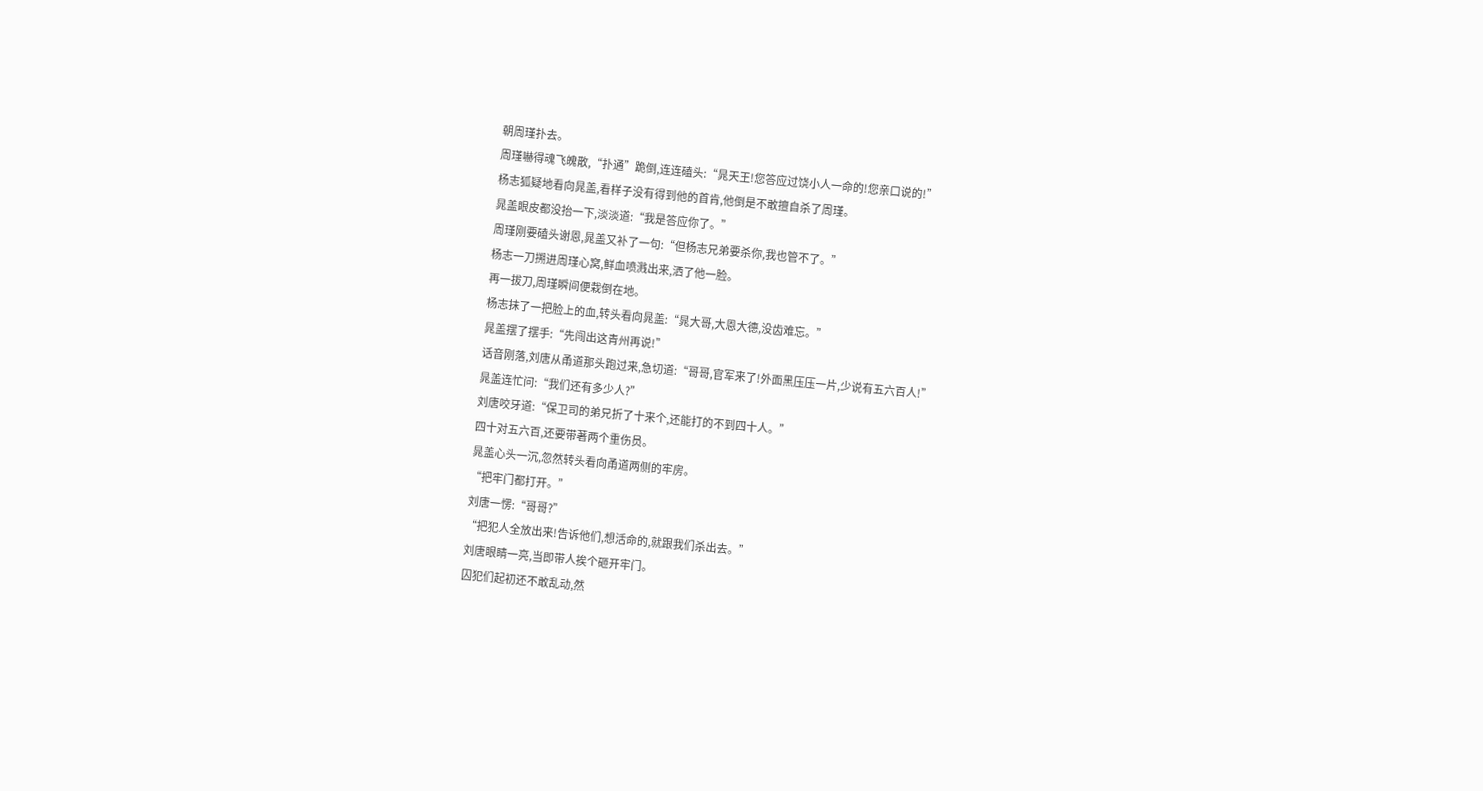朝周瑾扑去。
周瑾嚇得魂飞魄散,“扑通”跪倒,连连磕头:“晁天王!您答应过饶小人一命的!您亲口说的!”
杨志狐疑地看向晁盖,看样子没有得到他的首肯,他倒是不敢擅自杀了周瑾。
晁盖眼皮都没抬一下,淡淡道:“我是答应你了。”
周瑾刚要磕头谢恩,晁盖又补了一句:“但杨志兄弟要杀你,我也管不了。”
杨志一刀搠进周瑾心窝,鲜血喷溅出来,洒了他一脸。
再一拔刀,周瑾瞬间便栽倒在地。
杨志抹了一把脸上的血,转头看向晁盖:“晁大哥,大恩大德,没齿难忘。”
晁盖摆了摆手:“先闯出这青州再说!”
话音刚落,刘唐从甬道那头跑过来,急切道:“哥哥,官军来了!外面黑压压一片,少说有五六百人!”
晁盖连忙问:“我们还有多少人?”
刘唐咬牙道:“保卫司的弟兄折了十来个,还能打的不到四十人。”
四十对五六百,还要带著两个重伤员。
晁盖心头一沉,忽然转头看向甬道两侧的牢房。
“把牢门都打开。”
刘唐一愣:“哥哥?”
“把犯人全放出来!告诉他们,想活命的,就跟我们杀出去。”
刘唐眼睛一亮,当即带人挨个砸开牢门。
囚犯们起初还不敢乱动,然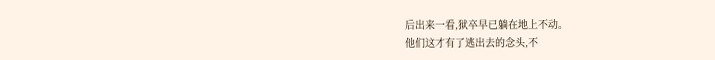后出来一看,狱卒早已躺在地上不动。
他们这才有了逃出去的念头,不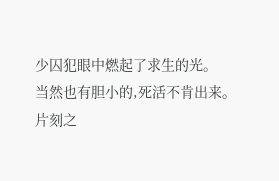少囚犯眼中燃起了求生的光。
当然也有胆小的,死活不肯出来。
片刻之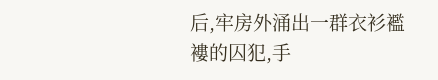后,牢房外涌出一群衣衫襤褸的囚犯,手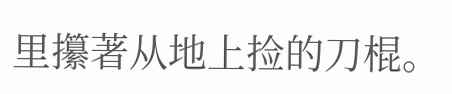里攥著从地上捡的刀棍。